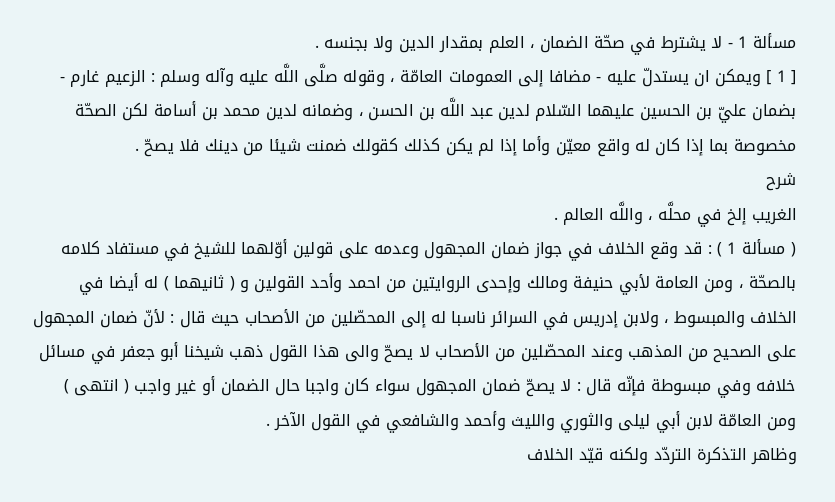مسألة 1 - لا يشترط في صحّة الضمان ، العلم بمقدار الدين ولا بجنسه .
[ 1 ] ويمكن ان يستدلّ عليه - مضافا إلى العمومات العامّة ، وقوله صلَّى اللَّه عليه وآله وسلم : الزعيم غارم - بضمان عليّ بن الحسين عليهما السّلام لدين عبد اللَّه بن الحسن ، وضمانه لدين محمد بن أسامة لكن الصحّة مخصوصة بما إذا كان له واقع معيّن وأما إذا لم يكن كذلك كقولك ضمنت شيئا من دينك فلا يصحّ .
شرح
الغريب إلخ في محلَّه ، واللَّه العالم .
( مسألة 1 ) : قد وقع الخلاف في جواز ضمان المجهول وعدمه على قولين أوّلهما للشيخ في مستفاد كلامه بالصحّة ، ومن العامة لأبي حنيفة ومالك وإحدى الروايتين من احمد وأحد القولين و ( ثانيهما ) له أيضا في الخلاف والمبسوط ، ولابن إدريس في السرائر ناسبا له إلى المحصّلين من الأصحاب حيث قال : لأنّ ضمان المجهول على الصحيح من المذهب وعند المحصّلين من الأصحاب لا يصحّ والى هذا القول ذهب شيخنا أبو جعفر في مسائل خلافه وفي مبسوطة فإنّه قال : لا يصحّ ضمان المجهول سواء كان واجبا حال الضمان أو غير واجب ( انتهى ) ومن العامّة لابن أبي ليلى والثوري والليث وأحمد والشافعي في القول الآخر .
وظاهر التذكرة التردّد ولكنه قيّد الخلاف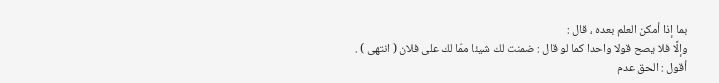بما إذا أمكن العلم بعده ، قال :
وإلَّا فلا يصح قولا واحدا كما لو قال : ضمنت لك شيئا ممّا لك على فلان ( انتهى ) .
أقول : الحق عدم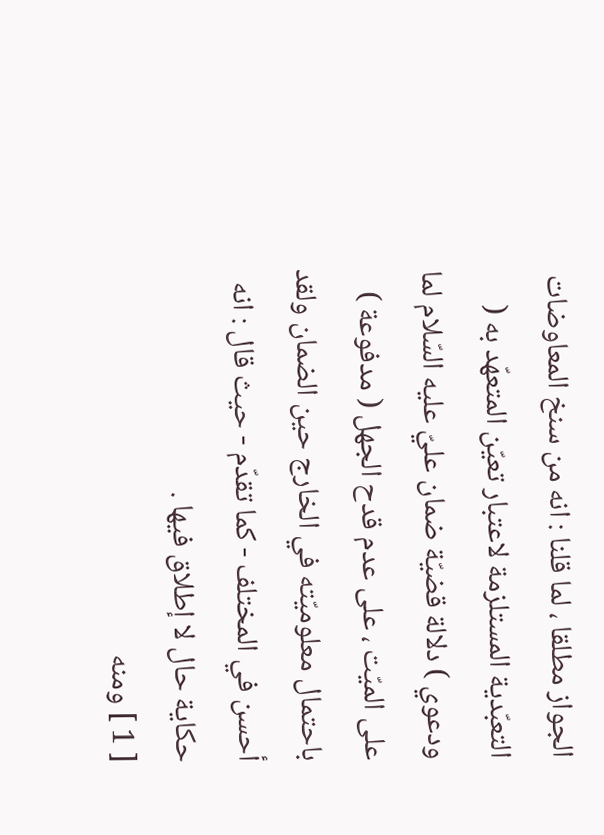الجواز مطلقا ، لما قلنا : انه من سنخ المعاوضات التعبّدية المستلزمة لاعتبار تعيّن المتعهّد به ( ودعوي ) دلالة قضيّة ضمان عليّ عليه السّلام لما على الميّت ، على عدم قدح الجهل ( مدفوعة ) باحتمال معلوميّته في الخارج حين الضمان ولقد أحسن في المختلف - كما تقدّم - حيث قال : انه حكاية حال لا إطلاق فيها .
[ 1 ] ومنه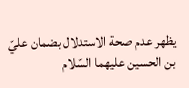يظهر عدم صحة الاستدلال بضمان عليّ بن الحسين عليهما السّلام